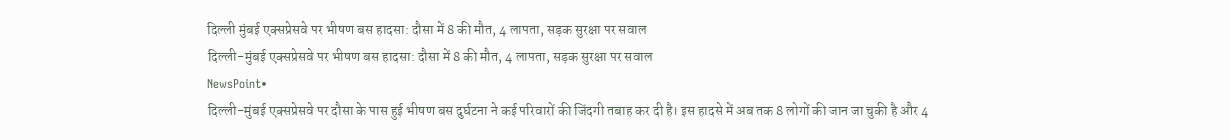दिल्ली मुंबई एक्सप्रेसवे पर भीषण बस हादसा: दौसा में 8 की मौत, 4 लापता, सड़क सुरक्षा पर सवाल
दिल्ली-मुंबई एक्सप्रेसवे पर भीषण बस हादसा: दौसा में 8 की मौत, 4 लापता, सड़क सुरक्षा पर सवाल
NewsPoint•
दिल्ली-मुंबई एक्सप्रेसवे पर दौसा के पास हुई भीषण बस दुर्घटना ने कई परिवारों की जिंदगी तबाह कर दी है। इस हादसे में अब तक 8 लोगों की जान जा चुकी है और 4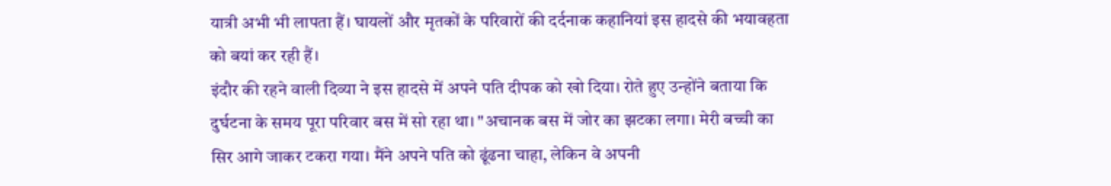यात्री अभी भी लापता हैं। घायलों और मृतकों के परिवारों की दर्दनाक कहानियां इस हादसे की भयावहता को बयां कर रही हैं।
इंदौर की रहने वाली दिव्या ने इस हादसे में अपने पति दीपक को खो दिया। रोते हुए उन्होंने बताया कि दुर्घटना के समय पूरा परिवार बस में सो रहा था। "अचानक बस में जोर का झटका लगा। मेरी बच्ची का सिर आगे जाकर टकरा गया। मैंने अपने पति को ढूंढना चाहा, लेकिन वे अपनी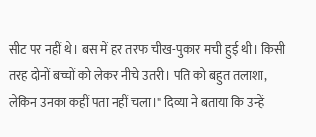सीट पर नहीं थे। बस में हर तरफ चीख-पुकार मची हुई थी। किसी तरह दोनों बच्चों को लेकर नीचे उतरी। पति को बहुत तलाशा, लेकिन उनका कहीं पता नहीं चला।" दिव्या ने बताया कि उन्हें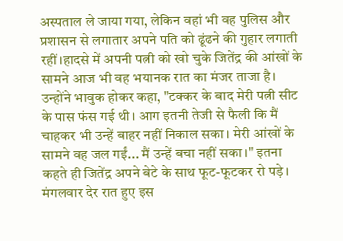अस्पताल ले जाया गया, लेकिन वहां भी वह पुलिस और प्रशासन से लगातार अपने पति को ढूंढने की गुहार लगाती रहीं।हादसे में अपनी पत्नी को खो चुके जितेंद्र की आंखों के सामने आज भी वह भयानक रात का मंजर ताजा है। उन्होंने भावुक होकर कहा, "टक्कर के बाद मेरी पत्नी सीट के पास फंस गई थी। आग इतनी तेजी से फैली कि मैं चाहकर भी उन्हें बाहर नहीं निकाल सका। मेरी आंखों के सामने वह जल गईं... मैं उन्हें बचा नहीं सका।" इतना कहते ही जितेंद्र अपने बेटे के साथ फूट-फूटकर रो पड़े।
मंगलवार देर रात हुए इस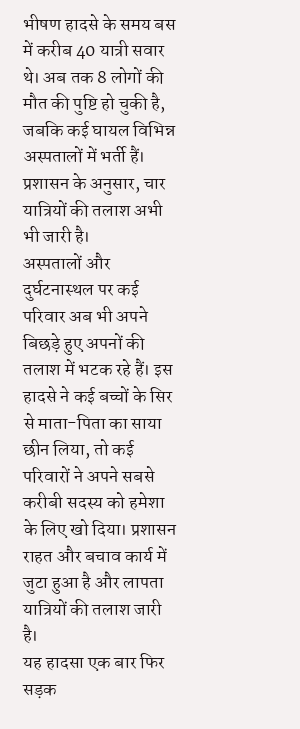भीषण हादसे के समय बस में करीब 40 यात्री सवार थे। अब तक 8 लोगों की मौत की पुष्टि हो चुकी है, जबकि कई घायल विभिन्न अस्पतालों में भर्ती हैं। प्रशासन के अनुसार, चार यात्रियों की तलाश अभी भी जारी है।
अस्पतालों और दुर्घटनास्थल पर कई परिवार अब भी अपने बिछड़े हुए अपनों की तलाश में भटक रहे हैं। इस हादसे ने कई बच्चों के सिर से माता-पिता का साया छीन लिया, तो कई परिवारों ने अपने सबसे करीबी सदस्य को हमेशा के लिए खो दिया। प्रशासन राहत और बचाव कार्य में जुटा हुआ है और लापता यात्रियों की तलाश जारी है।
यह हादसा एक बार फिर सड़क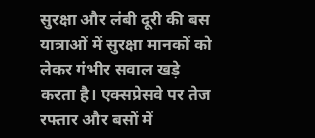सुरक्षा और लंबी दूरी की बस यात्राओं में सुरक्षा मानकों को लेकर गंभीर सवाल खड़े करता है। एक्सप्रेसवे पर तेज रफ्तार और बसों में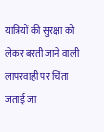यात्रियों की सुरक्षा को लेकर बरती जाने वाली लापरवाही पर चिंता जताई जा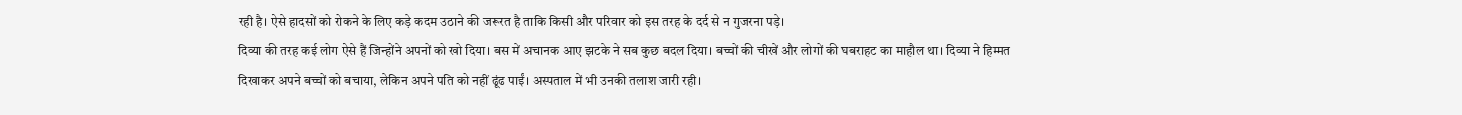रही है। ऐसे हादसों को रोकने के लिए कड़े कदम उठाने की जरूरत है ताकि किसी और परिवार को इस तरह के दर्द से न गुजरना पड़े।
दिव्या की तरह कई लोग ऐसे हैं जिन्होंने अपनों को खो दिया। बस में अचानक आए झटके ने सब कुछ बदल दिया। बच्चों की चीखें और लोगों की घबराहट का माहौल था। दिव्या ने हिम्मत दिखाकर अपने बच्चों को बचाया, लेकिन अपने पति को नहीं ढूंढ पाईं। अस्पताल में भी उनकी तलाश जारी रही।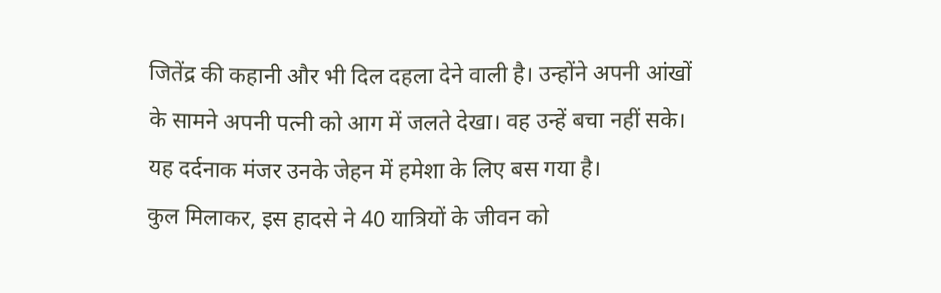जितेंद्र की कहानी और भी दिल दहला देने वाली है। उन्होंने अपनी आंखों के सामने अपनी पत्नी को आग में जलते देखा। वह उन्हें बचा नहीं सके। यह दर्दनाक मंजर उनके जेहन में हमेशा के लिए बस गया है।
कुल मिलाकर, इस हादसे ने 40 यात्रियों के जीवन को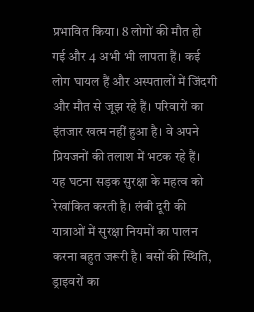प्रभावित किया। 8 लोगों की मौत हो गई और 4 अभी भी लापता हैं। कई लोग घायल हैं और अस्पतालों में जिंदगी और मौत से जूझ रहे हैं। परिवारों का इंतजार खत्म नहीं हुआ है। वे अपने प्रियजनों की तलाश में भटक रहे हैं।
यह घटना सड़क सुरक्षा के महत्व को रेखांकित करती है। लंबी दूरी की यात्राओं में सुरक्षा नियमों का पालन करना बहुत जरूरी है। बसों की स्थिति, ड्राइवरों का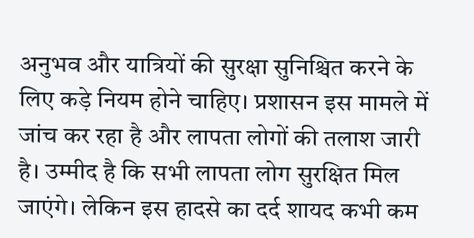अनुभव और यात्रियों की सुरक्षा सुनिश्चित करने के लिए कड़े नियम होने चाहिए। प्रशासन इस मामले में जांच कर रहा है और लापता लोगों की तलाश जारी है। उम्मीद है कि सभी लापता लोग सुरक्षित मिल जाएंगे। लेकिन इस हादसे का दर्द शायद कभी कम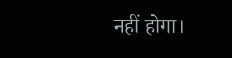नहीं होगा।